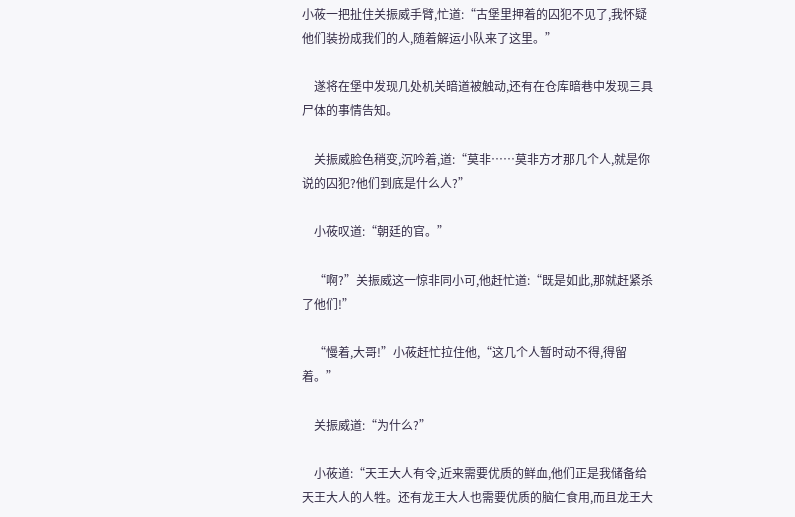小莜一把扯住关振威手臂,忙道:“古堡里押着的囚犯不见了,我怀疑他们装扮成我们的人,随着解运小队来了这里。”

    遂将在堡中发现几处机关暗道被触动,还有在仓库暗巷中发现三具尸体的事情告知。

    关振威脸色稍变,沉吟着,道:“莫非……莫非方才那几个人,就是你说的囚犯?他们到底是什么人?”

    小莜叹道:“朝廷的官。”

    “啊?”关振威这一惊非同小可,他赶忙道:“既是如此,那就赶紧杀了他们!”

    “慢着,大哥!”小莜赶忙拉住他,“这几个人暂时动不得,得留着。”

    关振威道:“为什么?”

    小莜道:“天王大人有令,近来需要优质的鲜血,他们正是我储备给天王大人的人牲。还有龙王大人也需要优质的脑仁食用,而且龙王大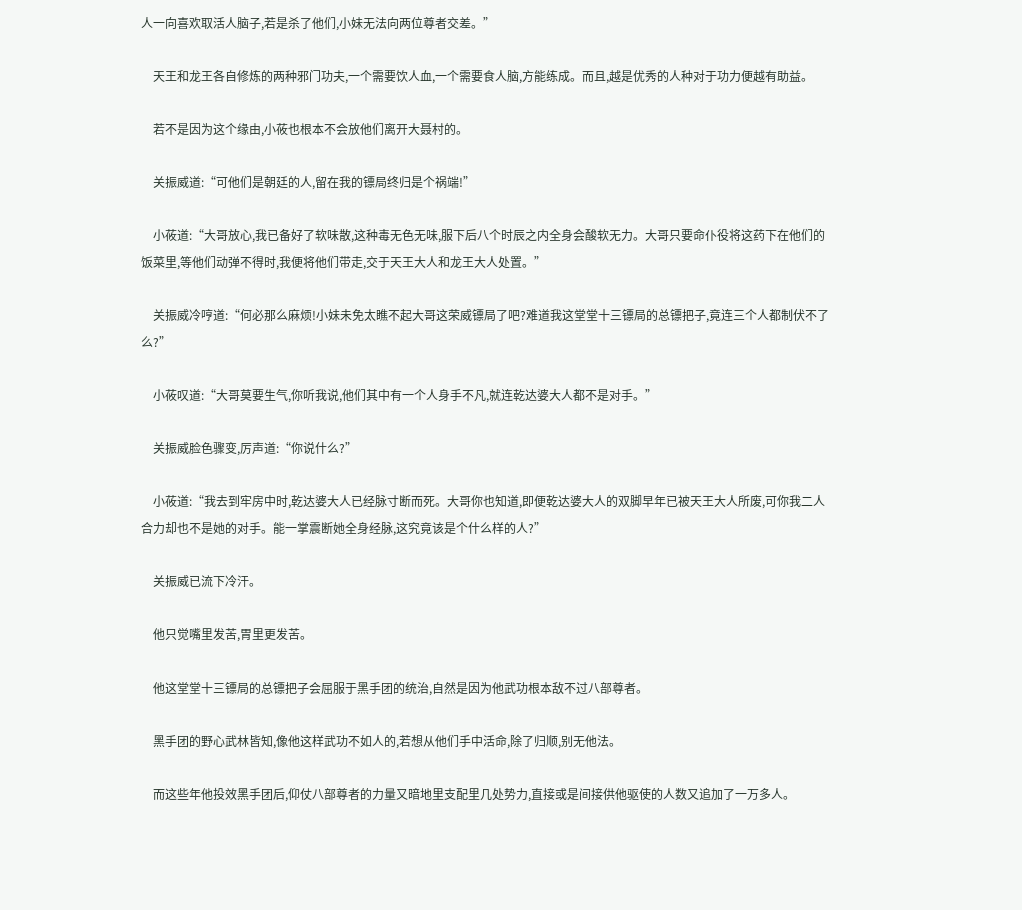人一向喜欢取活人脑子,若是杀了他们,小妹无法向两位尊者交差。”

    天王和龙王各自修炼的两种邪门功夫,一个需要饮人血,一个需要食人脑,方能练成。而且,越是优秀的人种对于功力便越有助益。

    若不是因为这个缘由,小莜也根本不会放他们离开大聂村的。

    关振威道:“可他们是朝廷的人,留在我的镖局终归是个祸端!”

    小莜道:“大哥放心,我已备好了软味散,这种毒无色无味,服下后八个时辰之内全身会酸软无力。大哥只要命仆役将这药下在他们的饭菜里,等他们动弹不得时,我便将他们带走,交于天王大人和龙王大人处置。”

    关振威冷哼道:“何必那么麻烦!小妹未免太瞧不起大哥这荣威镖局了吧?难道我这堂堂十三镖局的总镖把子,竟连三个人都制伏不了么?”

    小莜叹道:“大哥莫要生气,你听我说,他们其中有一个人身手不凡,就连乾达婆大人都不是对手。”

    关振威脸色骤变,厉声道:“你说什么?”

    小莜道:“我去到牢房中时,乾达婆大人已经脉寸断而死。大哥你也知道,即便乾达婆大人的双脚早年已被天王大人所废,可你我二人合力却也不是她的对手。能一掌震断她全身经脉,这究竟该是个什么样的人?”

    关振威已流下冷汗。

    他只觉嘴里发苦,胃里更发苦。

    他这堂堂十三镖局的总镖把子会屈服于黑手团的统治,自然是因为他武功根本敌不过八部尊者。

    黑手团的野心武林皆知,像他这样武功不如人的,若想从他们手中活命,除了归顺,别无他法。

    而这些年他投效黑手团后,仰仗八部尊者的力量又暗地里支配里几处势力,直接或是间接供他驱使的人数又追加了一万多人。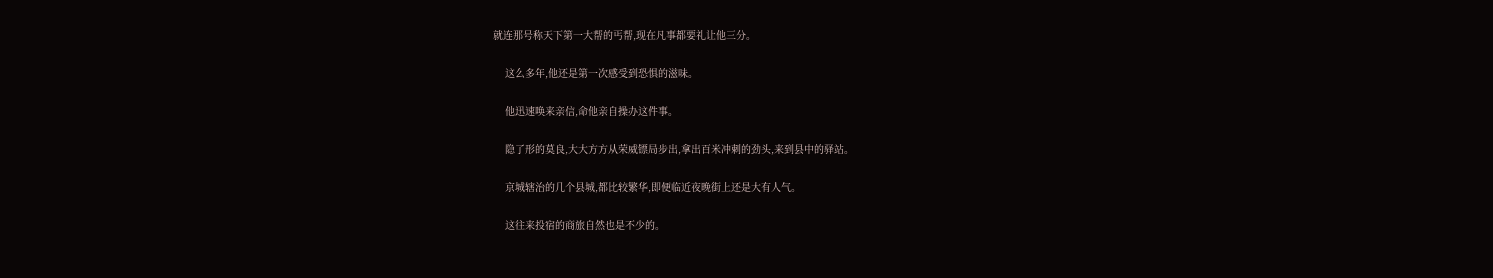就连那号称天下第一大帮的丐帮,现在凡事都要礼让他三分。

    这么多年,他还是第一次感受到恐惧的滋味。

    他迅速唤来亲信,命他亲自操办这件事。

    隐了形的莫良,大大方方从荣威镖局步出,拿出百米冲刺的劲头,来到县中的驿站。

    京城辖治的几个县城,都比较繁华,即便临近夜晚街上还是大有人气。

    这往来投宿的商旅自然也是不少的。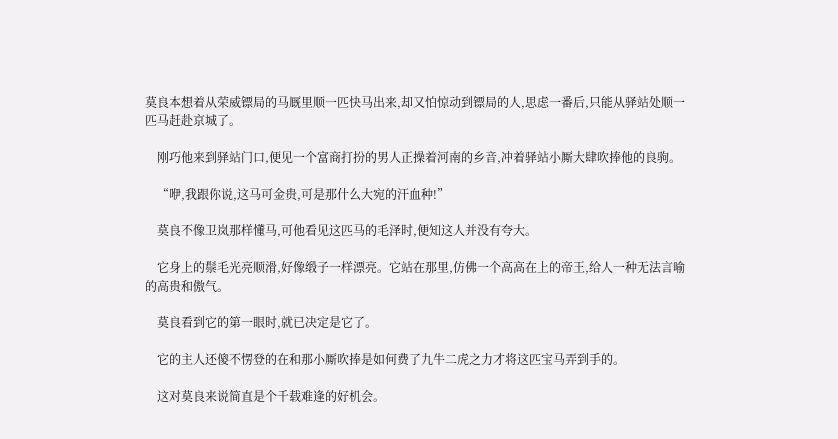莫良本想着从荣威镖局的马厩里顺一匹快马出来,却又怕惊动到镖局的人,思虑一番后,只能从驿站处顺一匹马赶赴京城了。

    刚巧他来到驿站门口,便见一个富商打扮的男人正操着河南的乡音,冲着驿站小厮大肆吹捧他的良驹。

    “咿,我跟你说,这马可金贵,可是那什么大宛的汗血种!”

    莫良不像卫岚那样懂马,可他看见这匹马的毛泽时,便知这人并没有夸大。

    它身上的鬃毛光亮顺滑,好像缎子一样漂亮。它站在那里,仿佛一个高高在上的帝王,给人一种无法言喻的高贵和傲气。

    莫良看到它的第一眼时,就已决定是它了。

    它的主人还傻不愣登的在和那小厮吹捧是如何费了九牛二虎之力才将这匹宝马弄到手的。

    这对莫良来说简直是个千载难逢的好机会。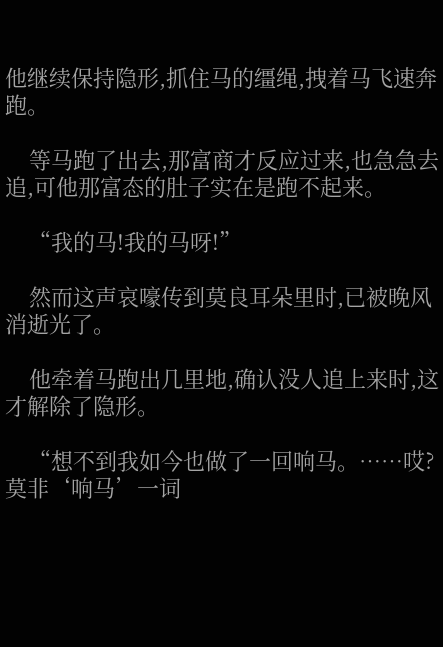他继续保持隐形,抓住马的缰绳,拽着马飞速奔跑。

    等马跑了出去,那富商才反应过来,也急急去追,可他那富态的肚子实在是跑不起来。

    “我的马!我的马呀!”

    然而这声哀嚎传到莫良耳朵里时,已被晚风消逝光了。

    他牵着马跑出几里地,确认没人追上来时,这才解除了隐形。

    “想不到我如今也做了一回响马。……哎?莫非‘响马’一词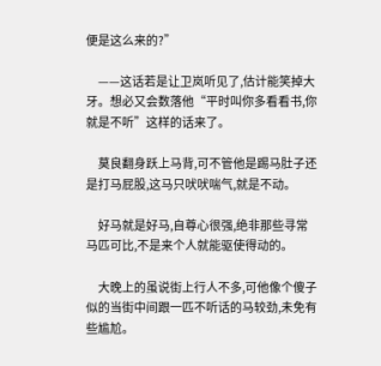便是这么来的?”

    ——这话若是让卫岚听见了,估计能笑掉大牙。想必又会数落他“平时叫你多看看书,你就是不听”这样的话来了。

    莫良翻身跃上马背,可不管他是踢马肚子还是打马屁股,这马只吠吠喘气,就是不动。

    好马就是好马,自尊心很强,绝非那些寻常马匹可比,不是来个人就能驱使得动的。

    大晚上的虽说街上行人不多,可他像个傻子似的当街中间跟一匹不听话的马较劲,未免有些尴尬。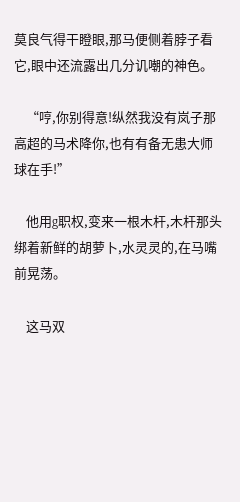莫良气得干瞪眼,那马便侧着脖子看它,眼中还流露出几分讥嘲的神色。

    “哼,你别得意!纵然我没有岚子那高超的马术降你,也有有备无患大师球在手!”

    他用g职权,变来一根木杆,木杆那头绑着新鲜的胡萝卜,水灵灵的,在马嘴前晃荡。

    这马双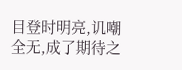目登时明亮,讥嘲全无,成了期待之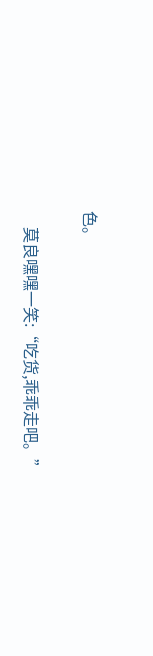色。

    莫良嘿嘿一笑:“吃货,乖乖走吧。”